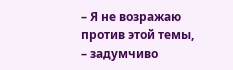– Я не возражаю против этой темы, – задумчиво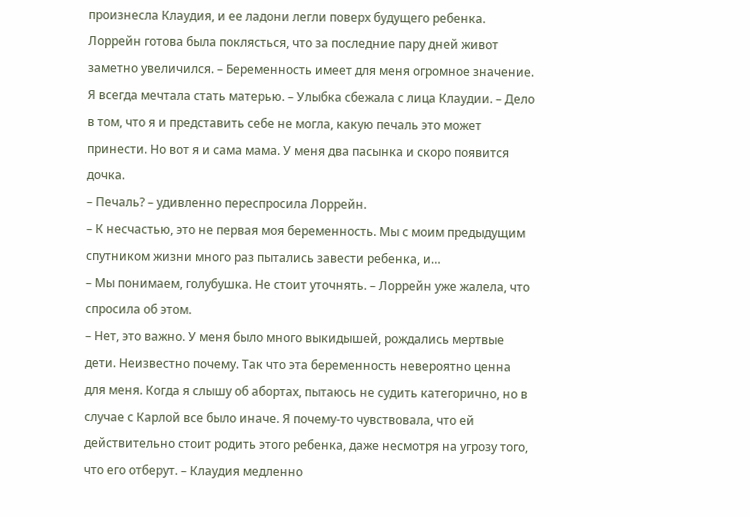произнесла Клаудия, и ее ладони легли поверх будущего ребенка. Лоррейн готова была поклясться, что за последние пару дней живот заметно увеличился. – Беременность имеет для меня огромное значение. Я всегда мечтала стать матерью. – Улыбка сбежала с лица Клаудии. – Дело в том, что я и представить себе не могла, какую печаль это может принести. Но вот я и сама мама. У меня два пасынка и скоро появится дочка.
– Печаль? – удивленно переспросила Лоррейн.
– К несчастью, это не первая моя беременность. Мы с моим предыдущим спутником жизни много раз пытались завести ребенка, и…
– Мы понимаем, голубушка. Не стоит уточнять. – Лоррейн уже жалела, что спросила об этом.
– Нет, это важно. У меня было много выкидышей, рождались мертвые дети. Неизвестно почему. Так что эта беременность невероятно ценна для меня. Когда я слышу об абортах, пытаюсь не судить категорично, но в случае с Карлой все было иначе. Я почему-то чувствовала, что ей действительно стоит родить этого ребенка, даже несмотря на угрозу того, что его отберут. – Клаудия медленно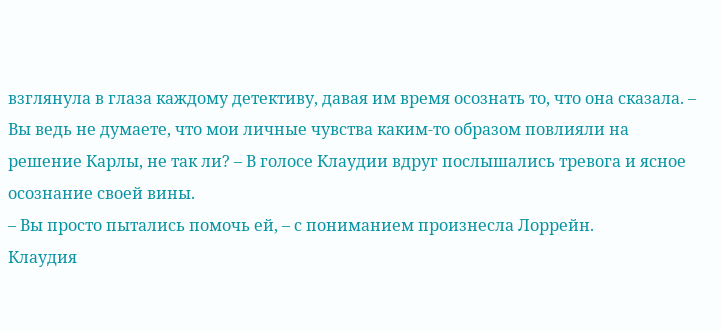взглянула в глаза каждому детективу, давая им время осознать то, что она сказала. – Вы ведь не думаете, что мои личные чувства каким-то образом повлияли на решение Карлы, не так ли? – В голосе Клаудии вдруг послышались тревога и ясное осознание своей вины.
– Вы просто пытались помочь ей, – с пониманием произнесла Лоррейн.
Клаудия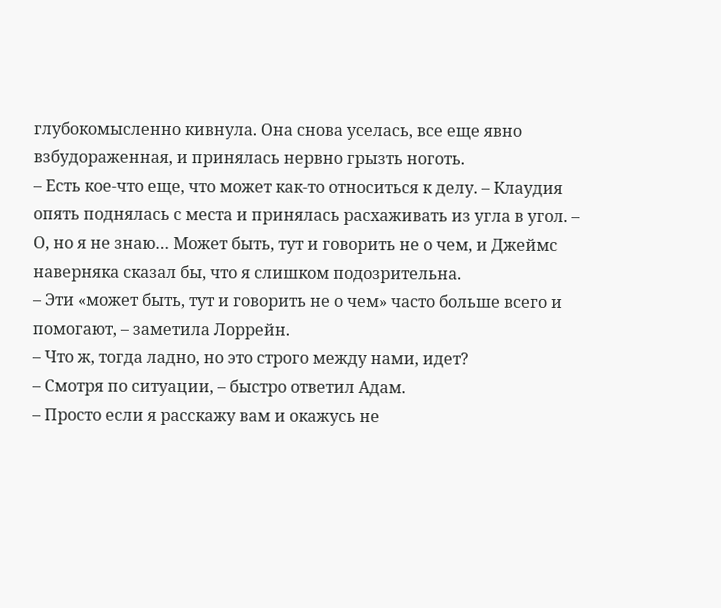глубокомысленно кивнула. Она снова уселась, все еще явно взбудораженная, и принялась нервно грызть ноготь.
– Есть кое-что еще, что может как-то относиться к делу. – Клаудия опять поднялась с места и принялась расхаживать из угла в угол. – О, но я не знаю… Может быть, тут и говорить не о чем, и Джеймс наверняка сказал бы, что я слишком подозрительна.
– Эти «может быть, тут и говорить не о чем» часто больше всего и помогают, – заметила Лоррейн.
– Что ж, тогда ладно, но это строго между нами, идет?
– Смотря по ситуации, – быстро ответил Адам.
– Просто если я расскажу вам и окажусь не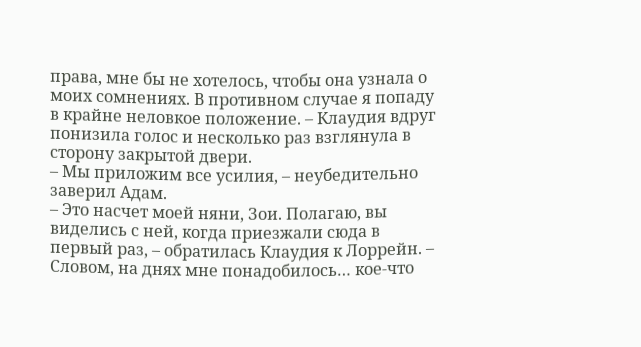права, мне бы не хотелось, чтобы она узнала о моих сомнениях. В противном случае я попаду в крайне неловкое положение. – Клаудия вдруг понизила голос и несколько раз взглянула в сторону закрытой двери.
– Мы приложим все усилия, – неубедительно заверил Адам.
– Это насчет моей няни, Зои. Полагаю, вы виделись с ней, когда приезжали сюда в первый раз, – обратилась Клаудия к Лоррейн. – Словом, на днях мне понадобилось… кое-что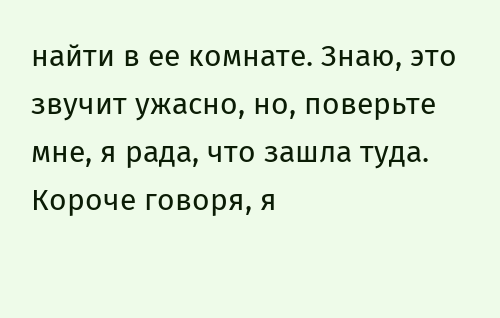найти в ее комнате. Знаю, это звучит ужасно, но, поверьте мне, я рада, что зашла туда. Короче говоря, я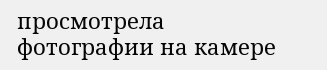просмотрела фотографии на камере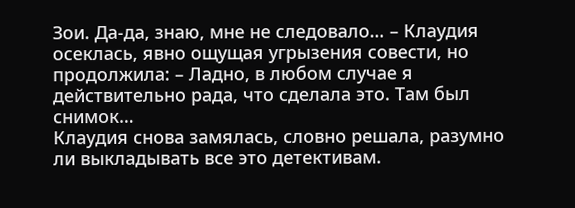Зои. Да-да, знаю, мне не следовало… – Клаудия осеклась, явно ощущая угрызения совести, но продолжила: – Ладно, в любом случае я действительно рада, что сделала это. Там был снимок…
Клаудия снова замялась, словно решала, разумно ли выкладывать все это детективам.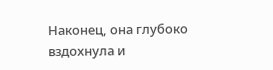Наконец, она глубоко вздохнула и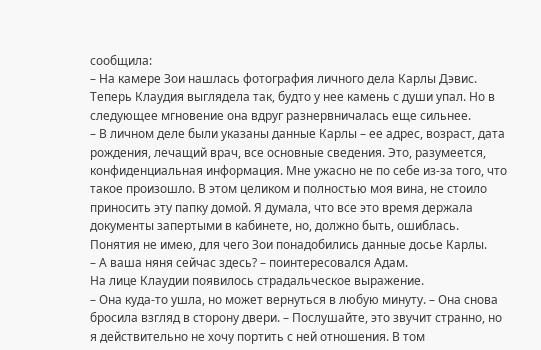сообщила:
– На камере Зои нашлась фотография личного дела Карлы Дэвис.
Теперь Клаудия выглядела так, будто у нее камень с души упал. Но в следующее мгновение она вдруг разнервничалась еще сильнее.
– В личном деле были указаны данные Карлы – ее адрес, возраст, дата рождения, лечащий врач, все основные сведения. Это, разумеется, конфиденциальная информация. Мне ужасно не по себе из-за того, что такое произошло. В этом целиком и полностью моя вина, не стоило приносить эту папку домой. Я думала, что все это время держала документы запертыми в кабинете, но, должно быть, ошиблась. Понятия не имею, для чего Зои понадобились данные досье Карлы.
– А ваша няня сейчас здесь? – поинтересовался Адам.
На лице Клаудии появилось страдальческое выражение.
– Она куда-то ушла, но может вернуться в любую минуту. – Она снова бросила взгляд в сторону двери. – Послушайте, это звучит странно, но я действительно не хочу портить с ней отношения. В том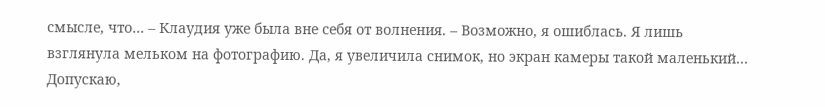смысле, что… – Клаудия уже была вне себя от волнения. – Возможно, я ошиблась. Я лишь взглянула мельком на фотографию. Да, я увеличила снимок, но экран камеры такой маленький… Допускаю,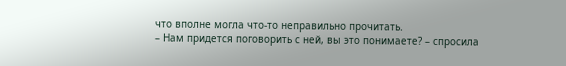что вполне могла что-то неправильно прочитать.
– Нам придется поговорить с ней, вы это понимаете? – спросила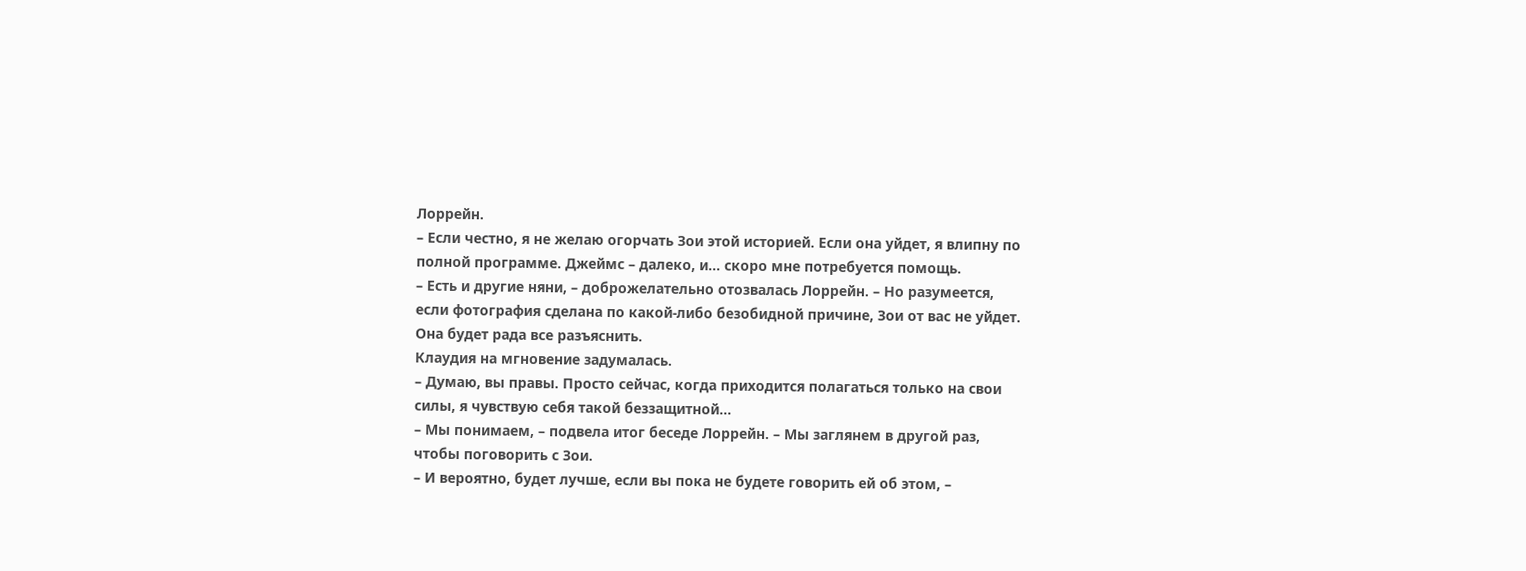Лоррейн.
– Если честно, я не желаю огорчать Зои этой историей. Если она уйдет, я влипну по полной программе. Джеймс – далеко, и… скоро мне потребуется помощь.
– Есть и другие няни, – доброжелательно отозвалась Лоррейн. – Но разумеется, если фотография сделана по какой-либо безобидной причине, Зои от вас не уйдет. Она будет рада все разъяснить.
Клаудия на мгновение задумалась.
– Думаю, вы правы. Просто сейчас, когда приходится полагаться только на свои силы, я чувствую себя такой беззащитной…
– Мы понимаем, – подвела итог беседе Лоррейн. – Мы заглянем в другой раз, чтобы поговорить с Зои.
– И вероятно, будет лучше, если вы пока не будете говорить ей об этом, –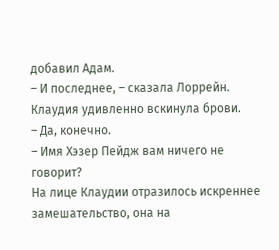добавил Адам.
– И последнее, – сказала Лоррейн.
Клаудия удивленно вскинула брови.
– Да, конечно.
– Имя Хэзер Пейдж вам ничего не говорит?
На лице Клаудии отразилось искреннее замешательство, она на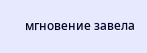мгновение завела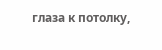глаза к потолку,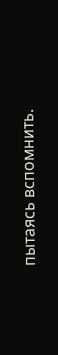пытаясь вспомнить.